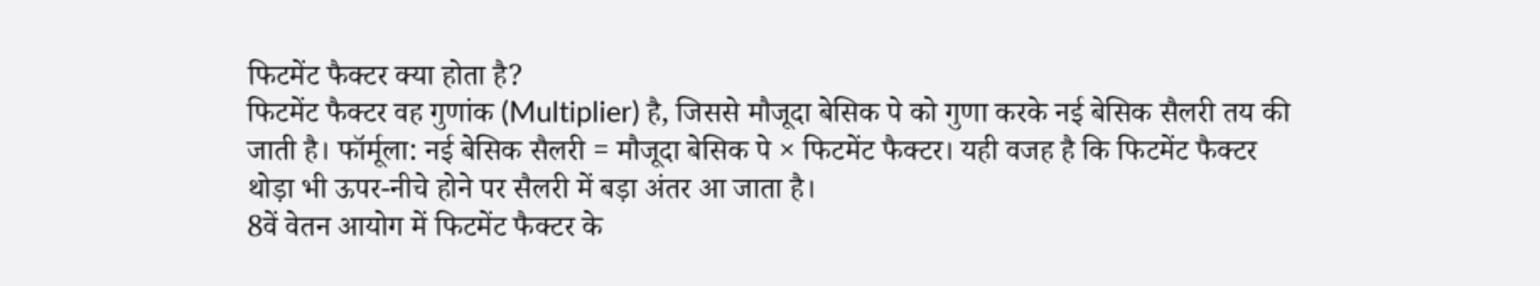फिटमेंट फैक्टर क्या होता है?
फिटमेंट फैक्टर वह गुणांक (Multiplier) है, जिससे मौजूदा बेसिक पे को गुणा करके नई बेसिक सैलरी तय की जाती है। फॉर्मूला: नई बेसिक सैलरी = मौजूदा बेसिक पे × फिटमेंट फैक्टर। यही वजह है कि फिटमेंट फैक्टर थोड़ा भी ऊपर-नीचे होने पर सैलरी में बड़ा अंतर आ जाता है।
8वें वेतन आयोग में फिटमेंट फैक्टर के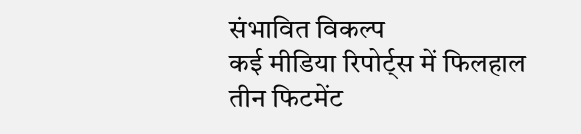संभावित विकल्प
कई मीडिया रिपोर्ट्स में फिलहाल तीन फिटमेंट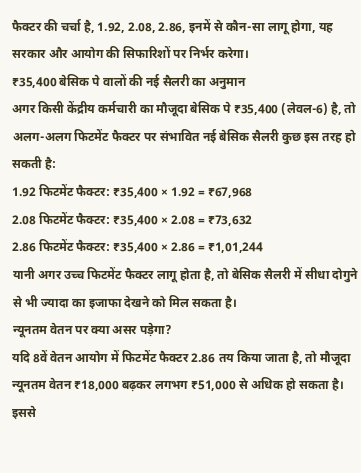फैक्टर की चर्चा है, 1.92, 2.08, 2.86, इनमें से कौन-सा लागू होगा, यह सरकार और आयोग की सिफारिशों पर निर्भर करेगा।
₹35,400 बेसिक पे वालों की नई सैलरी का अनुमान
अगर किसी केंद्रीय कर्मचारी का मौजूदा बेसिक पे ₹35,400 (लेवल-6) है, तो अलग-अलग फिटमेंट फैक्टर पर संभावित नई बेसिक सैलरी कुछ इस तरह हो सकती है:
1.92 फिटमेंट फैक्टर: ₹35,400 × 1.92 = ₹67,968
2.08 फिटमेंट फैक्टर: ₹35,400 × 2.08 = ₹73,632
2.86 फिटमेंट फैक्टर: ₹35,400 × 2.86 = ₹1,01,244
यानी अगर उच्च फिटमेंट फैक्टर लागू होता है, तो बेसिक सैलरी में सीधा दोगुने से भी ज्यादा का इजाफा देखने को मिल सकता है।
न्यूनतम वेतन पर क्या असर पड़ेगा?
यदि 8वें वेतन आयोग में फिटमेंट फैक्टर 2.86 तय किया जाता है, तो मौजूदा न्यूनतम वेतन ₹18,000 बढ़कर लगभग ₹51,000 से अधिक हो सकता है। इससे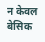न केवल बेसिक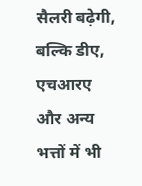सैलरी बढ़ेगी, बल्कि डीए, एचआरए और अन्य भत्तों में भी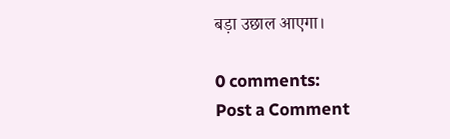बड़ा उछाल आएगा।

0 comments:
Post a Comment